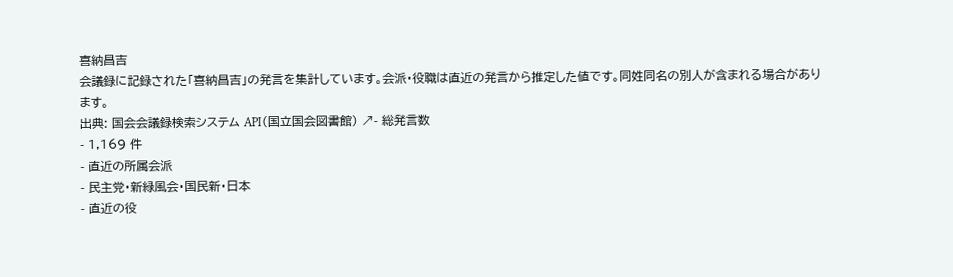喜納昌吉
会議録に記録された「喜納昌吉」の発言を集計しています。会派・役職は直近の発言から推定した値です。同姓同名の別人が含まれる場合があります。
出典: 国会会議録検索システム API(国立国会図書館) ↗- 総発言数
- 1,169 件
- 直近の所属会派
- 民主党・新緑風会・国民新・日本
- 直近の役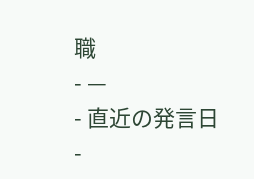職
- —
- 直近の発言日
-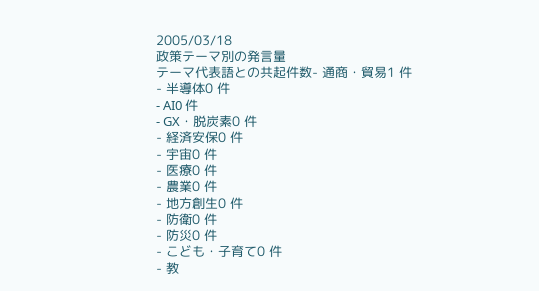2005/03/18
政策テーマ別の発言量
テーマ代表語との共起件数- 通商・貿易1 件
- 半導体0 件
- AI0 件
- GX・脱炭素0 件
- 経済安保0 件
- 宇宙0 件
- 医療0 件
- 農業0 件
- 地方創生0 件
- 防衛0 件
- 防災0 件
- こども・子育て0 件
- 教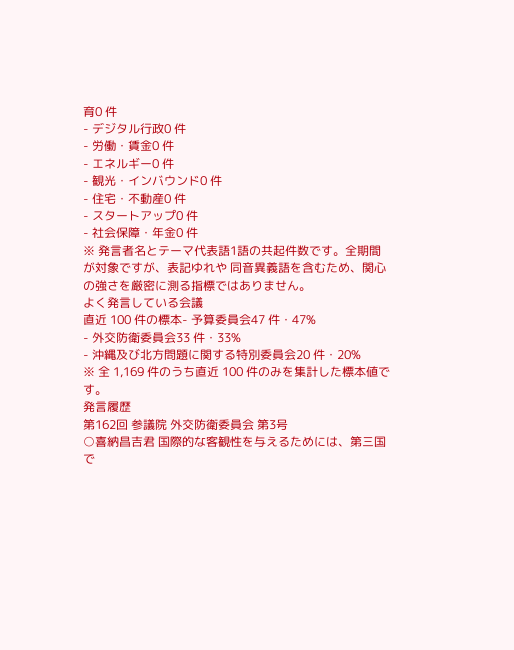育0 件
- デジタル行政0 件
- 労働・賃金0 件
- エネルギー0 件
- 観光・インバウンド0 件
- 住宅・不動産0 件
- スタートアップ0 件
- 社会保障・年金0 件
※ 発言者名とテーマ代表語1語の共起件数です。全期間が対象ですが、表記ゆれや 同音異義語を含むため、関心の強さを厳密に測る指標ではありません。
よく発言している会議
直近 100 件の標本- 予算委員会47 件・47%
- 外交防衛委員会33 件・33%
- 沖縄及び北方問題に関する特別委員会20 件・20%
※ 全 1,169 件のうち直近 100 件のみを集計した標本値です。
発言履歴
第162回 参議院 外交防衛委員会 第3号
○喜納昌吉君 国際的な客観性を与えるためには、第三国で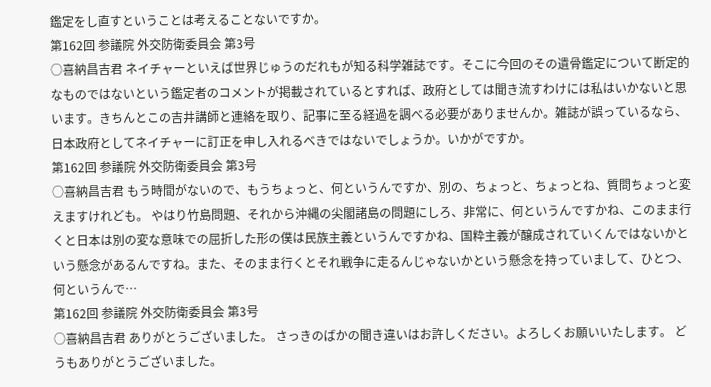鑑定をし直すということは考えることないですか。
第162回 参議院 外交防衛委員会 第3号
○喜納昌吉君 ネイチャーといえば世界じゅうのだれもが知る科学雑誌です。そこに今回のその遺骨鑑定について断定的なものではないという鑑定者のコメントが掲載されているとすれば、政府としては聞き流すわけには私はいかないと思います。きちんとこの吉井講師と連絡を取り、記事に至る経過を調べる必要がありませんか。雑誌が誤っているなら、日本政府としてネイチャーに訂正を申し入れるべきではないでしょうか。いかがですか。
第162回 参議院 外交防衛委員会 第3号
○喜納昌吉君 もう時間がないので、もうちょっと、何というんですか、別の、ちょっと、ちょっとね、質問ちょっと変えますけれども。 やはり竹島問題、それから沖縄の尖閣諸島の問題にしろ、非常に、何というんですかね、このまま行くと日本は別の変な意味での屈折した形の僕は民族主義というんですかね、国粋主義が醸成されていくんではないかという懸念があるんですね。また、そのまま行くとそれ戦争に走るんじゃないかという懸念を持っていまして、ひとつ、何というんで…
第162回 参議院 外交防衛委員会 第3号
○喜納昌吉君 ありがとうございました。 さっきのばかの聞き違いはお許しください。よろしくお願いいたします。 どうもありがとうございました。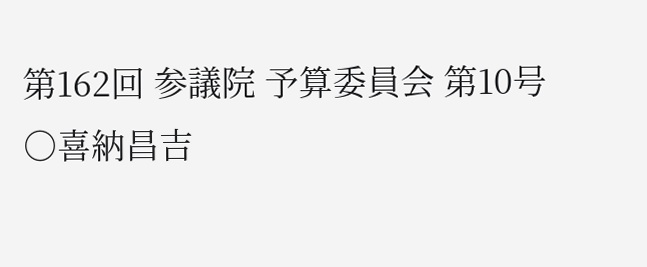第162回 参議院 予算委員会 第10号
○喜納昌吉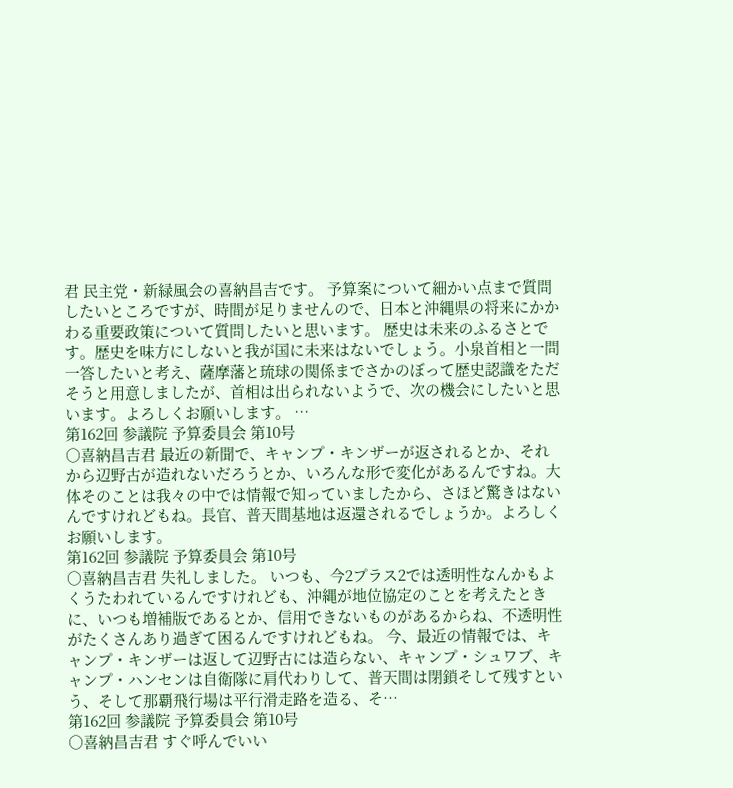君 民主党・新緑風会の喜納昌吉です。 予算案について細かい点まで質問したいところですが、時間が足りませんので、日本と沖縄県の将来にかかわる重要政策について質問したいと思います。 歴史は未来のふるさとです。歴史を味方にしないと我が国に未来はないでしょう。小泉首相と一問一答したいと考え、薩摩藩と琉球の関係までさかのぼって歴史認識をただそうと用意しましたが、首相は出られないようで、次の機会にしたいと思います。よろしくお願いします。 …
第162回 参議院 予算委員会 第10号
○喜納昌吉君 最近の新聞で、キャンプ・キンザーが返されるとか、それから辺野古が造れないだろうとか、いろんな形で変化があるんですね。大体そのことは我々の中では情報で知っていましたから、さほど驚きはないんですけれどもね。長官、普天間基地は返還されるでしょうか。よろしくお願いします。
第162回 参議院 予算委員会 第10号
○喜納昌吉君 失礼しました。 いつも、今2プラス2では透明性なんかもよくうたわれているんですけれども、沖縄が地位協定のことを考えたときに、いつも増補版であるとか、信用できないものがあるからね、不透明性がたくさんあり過ぎて困るんですけれどもね。 今、最近の情報では、キャンプ・キンザーは返して辺野古には造らない、キャンプ・シュワブ、キャンプ・ハンセンは自衛隊に肩代わりして、普天間は閉鎖そして残すという、そして那覇飛行場は平行滑走路を造る、そ…
第162回 参議院 予算委員会 第10号
○喜納昌吉君 すぐ呼んでいい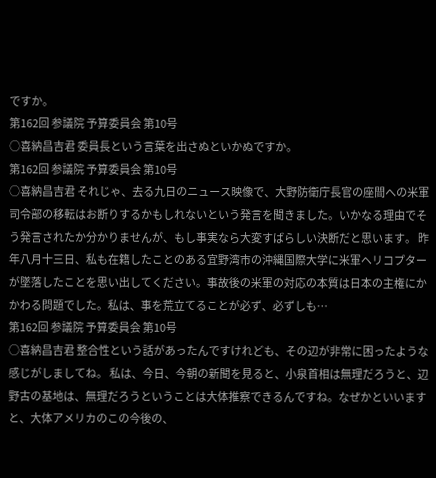ですか。
第162回 参議院 予算委員会 第10号
○喜納昌吉君 委員長という言葉を出さぬといかぬですか。
第162回 参議院 予算委員会 第10号
○喜納昌吉君 それじゃ、去る九日のニュース映像で、大野防衛庁長官の座間への米軍司令部の移転はお断りするかもしれないという発言を聞きました。いかなる理由でそう発言されたか分かりませんが、もし事実なら大変すばらしい決断だと思います。 昨年八月十三日、私も在籍したことのある宜野湾市の沖縄国際大学に米軍ヘリコプターが墜落したことを思い出してください。事故後の米軍の対応の本質は日本の主権にかかわる問題でした。私は、事を荒立てることが必ず、必ずしも…
第162回 参議院 予算委員会 第10号
○喜納昌吉君 整合性という話があったんですけれども、その辺が非常に困ったような感じがしましてね。 私は、今日、今朝の新聞を見ると、小泉首相は無理だろうと、辺野古の基地は、無理だろうということは大体推察できるんですね。なぜかといいますと、大体アメリカのこの今後の、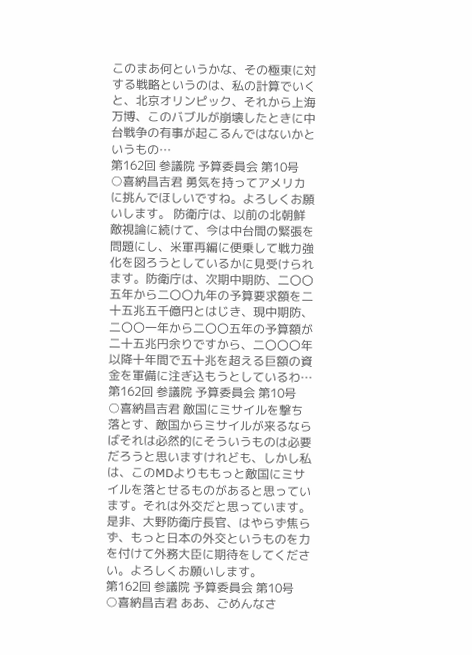このまあ何というかな、その極東に対する戦略というのは、私の計算でいくと、北京オリンピック、それから上海万博、このバブルが崩壊したときに中台戦争の有事が起こるんではないかというもの…
第162回 参議院 予算委員会 第10号
○喜納昌吉君 勇気を持ってアメリカに挑んでほしいですね。よろしくお願いします。 防衛庁は、以前の北朝鮮敵視論に続けて、今は中台間の緊張を問題にし、米軍再編に便乗して戦力強化を図ろうとしているかに見受けられます。防衛庁は、次期中期防、二〇〇五年から二〇〇九年の予算要求額を二十五兆五千億円とはじき、現中期防、二〇〇一年から二〇〇五年の予算額が二十五兆円余りですから、二〇〇〇年以降十年間で五十兆を超える巨額の資金を軍備に注ぎ込もうとしているわ…
第162回 参議院 予算委員会 第10号
○喜納昌吉君 敵国にミサイルを撃ち落とす、敵国からミサイルが来るならばそれは必然的にそういうものは必要だろうと思いますけれども、しかし私は、このMDよりももっと敵国にミサイルを落とせるものがあると思っています。それは外交だと思っています。是非、大野防衛庁長官、はやらず焦らず、もっと日本の外交というものを力を付けて外務大臣に期待をしてください。よろしくお願いします。
第162回 参議院 予算委員会 第10号
○喜納昌吉君 ああ、ごめんなさ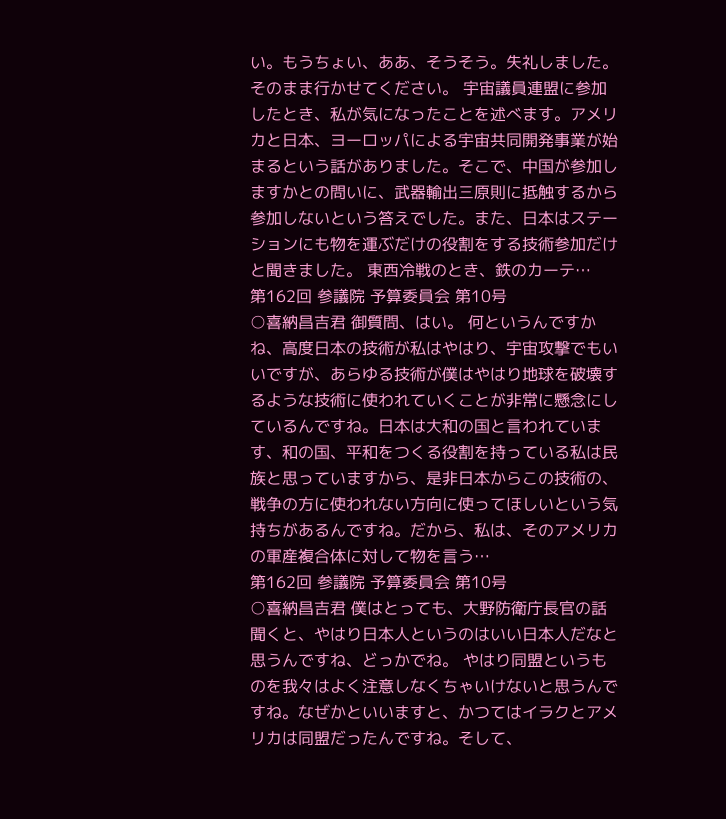い。もうちょい、ああ、そうそう。失礼しました。そのまま行かせてください。 宇宙議員連盟に参加したとき、私が気になったことを述べます。アメリカと日本、ヨーロッパによる宇宙共同開発事業が始まるという話がありました。そこで、中国が参加しますかとの問いに、武器輸出三原則に抵触するから参加しないという答えでした。また、日本はステーションにも物を運ぶだけの役割をする技術参加だけと聞きました。 東西冷戦のとき、鉄のカーテ…
第162回 参議院 予算委員会 第10号
○喜納昌吉君 御質問、はい。 何というんですかね、高度日本の技術が私はやはり、宇宙攻撃でもいいですが、あらゆる技術が僕はやはり地球を破壊するような技術に使われていくことが非常に懸念にしているんですね。日本は大和の国と言われています、和の国、平和をつくる役割を持っている私は民族と思っていますから、是非日本からこの技術の、戦争の方に使われない方向に使ってほしいという気持ちがあるんですね。だから、私は、そのアメリカの軍産複合体に対して物を言う…
第162回 参議院 予算委員会 第10号
○喜納昌吉君 僕はとっても、大野防衛庁長官の話聞くと、やはり日本人というのはいい日本人だなと思うんですね、どっかでね。 やはり同盟というものを我々はよく注意しなくちゃいけないと思うんですね。なぜかといいますと、かつてはイラクとアメリカは同盟だったんですね。そして、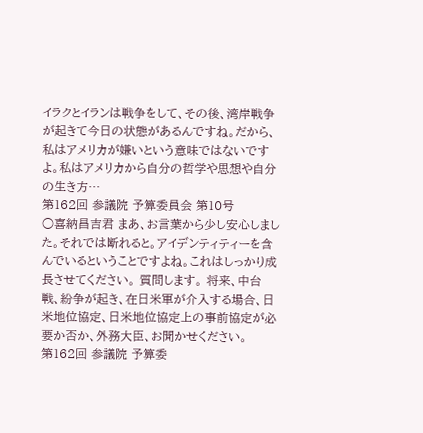イラクとイランは戦争をして、その後、湾岸戦争が起きて今日の状態があるんですね。だから、私はアメリカが嫌いという意味ではないですよ。私はアメリカから自分の哲学や思想や自分の生き方…
第162回 参議院 予算委員会 第10号
○喜納昌吉君 まあ、お言葉から少し安心しました。それでは断れると。アイデンティティーを含んでいるということですよね。これはしっかり成長させてください。 質問します。 将来、中台戦、紛争が起き、在日米軍が介入する場合、日米地位協定、日米地位協定上の事前協定が必要か否か、外務大臣、お聞かせください。
第162回 参議院 予算委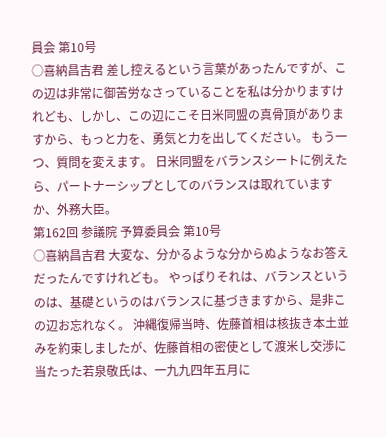員会 第10号
○喜納昌吉君 差し控えるという言葉があったんですが、この辺は非常に御苦労なさっていることを私は分かりますけれども、しかし、この辺にこそ日米同盟の真骨頂がありますから、もっと力を、勇気と力を出してください。 もう一つ、質問を変えます。 日米同盟をバランスシートに例えたら、パートナーシップとしてのバランスは取れていますか、外務大臣。
第162回 参議院 予算委員会 第10号
○喜納昌吉君 大変な、分かるような分からぬようなお答えだったんですけれども。 やっぱりそれは、バランスというのは、基礎というのはバランスに基づきますから、是非この辺お忘れなく。 沖縄復帰当時、佐藤首相は核抜き本土並みを約束しましたが、佐藤首相の密使として渡米し交渉に当たった若泉敬氏は、一九九四年五月に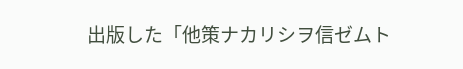出版した「他策ナカリシヲ信ゼムト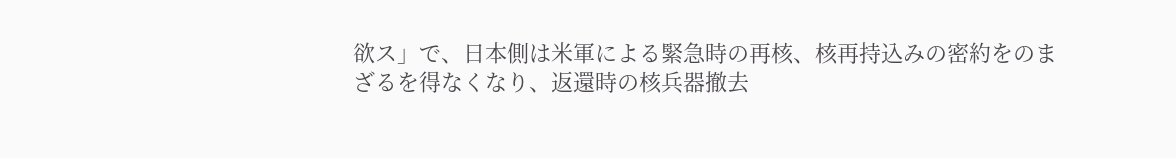欲ス」で、日本側は米軍による緊急時の再核、核再持込みの密約をのまざるを得なくなり、返還時の核兵器撤去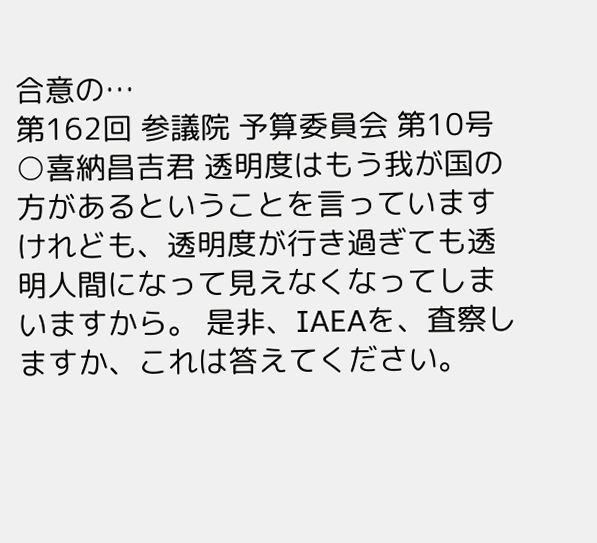合意の…
第162回 参議院 予算委員会 第10号
○喜納昌吉君 透明度はもう我が国の方があるということを言っていますけれども、透明度が行き過ぎても透明人間になって見えなくなってしまいますから。 是非、IAEAを、査察しますか、これは答えてください。